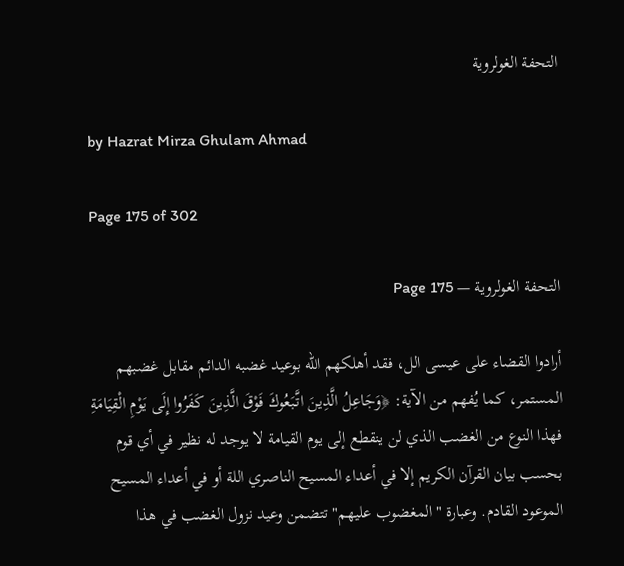التحفة الغولروية

by Hazrat Mirza Ghulam Ahmad

Page 175 of 302

التحفة الغولروية — Page 175

أرادوا القضاء على عيسى الل، فقد أهلكهم الله بوعيد غضبه الدائم مقابل غضبهم المستمر، كما يُفهم من الآية: ﴿وَجَاعِلُ الَّذِينَ اتَّبَعُوكَ فَوْقَ الَّذِينَ كَفَرُوا إِلَى يَوْمِ الْقِيَامَةِ فهذا النوع من الغضب الذي لن ينقطع إلى يوم القيامة لا يوجد له نظير في أي قوم بحسب بيان القرآن الكريم إلا في أعداء المسيح الناصري اللة أو في أعداء المسيح الموعود القادم. وعبارة "المغضوب عليهم" تتضمن وعيد نزول الغضب في هذا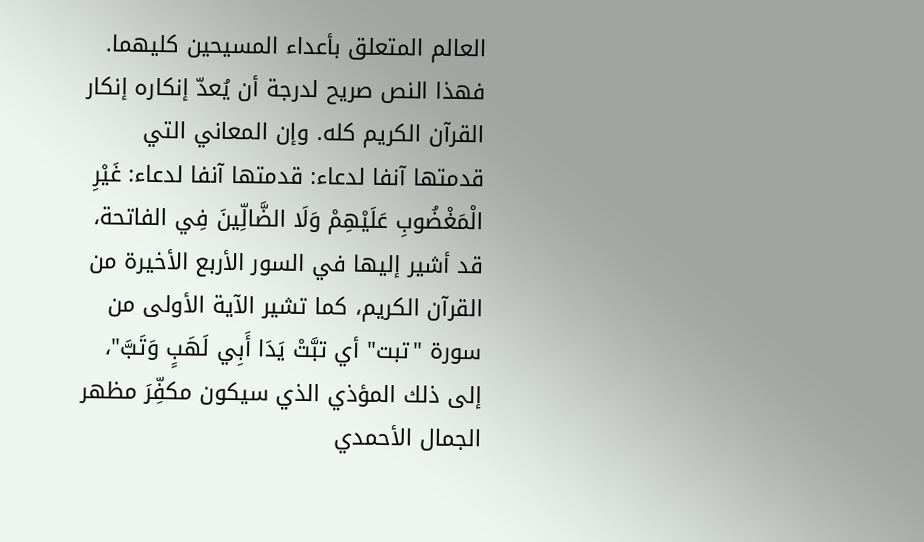العالم المتعلق بأعداء المسيحين كليهما. فهذا النص صريح لدرجة أن يُعدّ إنكاره إنكار القرآن الكريم كله. وإن المعاني التي قدمتها آنفا لدعاء: قدمتها آنفا لدعاء: غَيْرِ الْمَغْضُوبِ عَلَيْهِمْ وَلَا الضَّالِّينَ فِي الفاتحة، قد أشير إليها في السور الأربع الأخيرة من القرآن الكريم، كما تشير الآية الأولى من سورة "تبت" أي تبَّتْ يَدَا أَبِي لَهَبٍ وَتَبَّ"، إلى ذلك المؤذي الذي سيكون مكفِّرَ مظهر الجمال الأحمدي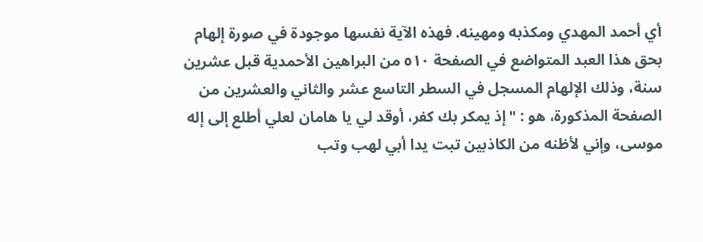أي أحمد المهدي ومكذبه ومهينه. فهذه الآية نفسها موجودة في صورة إلهام بحق هذا العبد المتواضع في الصفحة ٥١٠ من البراهين الأحمدية قبل عشرين سنة، وذلك الإلهام المسجل في السطر التاسع عشر والثاني والعشرين من الصفحة المذكورة، هو : "إذ يمكر بك كفر، أوقد لي يا هامان لعلي أطلع إلى إله موسى، وإني لأظنه من الكاذبين تبت يدا أبي لهب وتب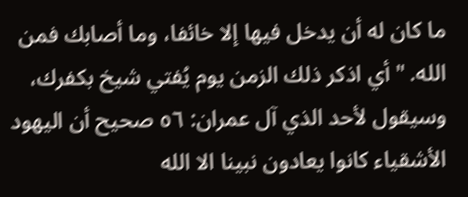ما كان له أن يدخل فيها إلا خائفا، وما أصابك فمن الله. " أي اذكر ذلك الزمن يوم يُفتي شيخ بكفرك، وسيقول لأحد الذي آل عمران: ٥٦ صحیح أن اليهود الأشقياء كانوا يعادون نبينا الا الله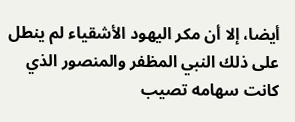أيضا، إلا أن مكر اليهود الأشقياء لم ينطل على ذلك النبي المظفر والمنصور الذي كانت سهامه تصيب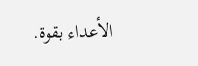الأعداء بقوة.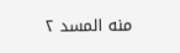منه المسد ٢